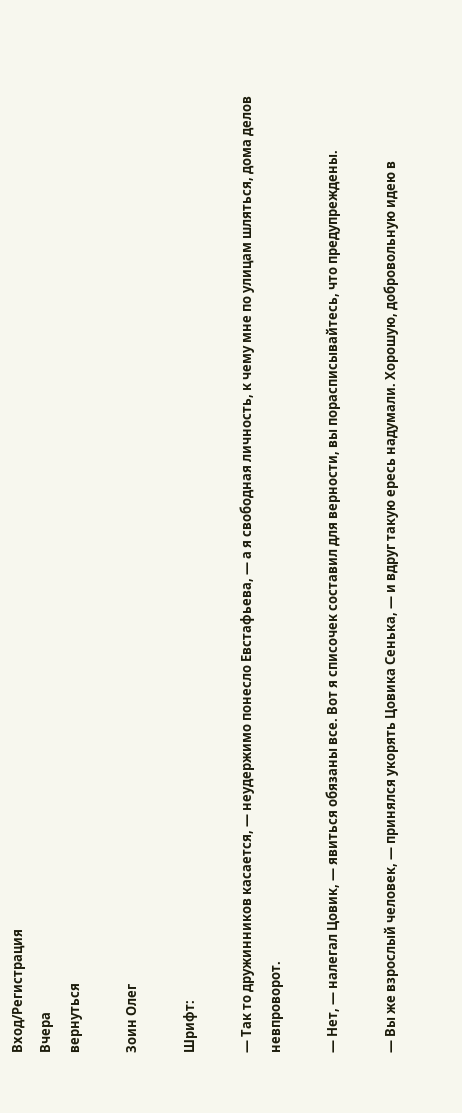Вход/Регистрация
Вчера
вернуться

Зоин Олег

Шрифт:

— Так то дружинников касается, — неудержимо понесло Евстафьева, — а я свободная личность, к чему мне по улицам шляться, дома делов невпроворот.

— Нет, — налегал Цовик, — явиться обязаны все. Вот я списочек составил для верности, вы порасписывайтесь, что предупреждены.

— Вы же взрослый человек, — принялся укорять Цовика Сенька, — и вдруг такую ересь надумали. Хорошую, добровольную идею в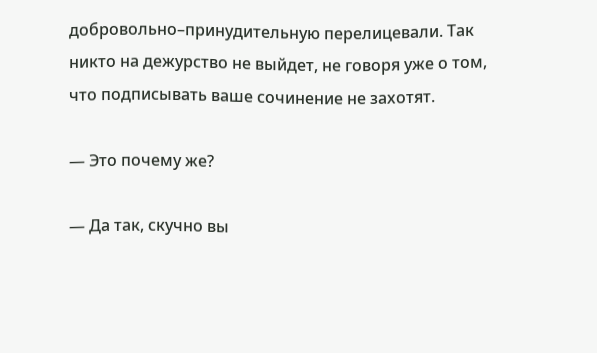добровольно–принудительную перелицевали. Так никто на дежурство не выйдет, не говоря уже о том, что подписывать ваше сочинение не захотят.

— Это почему же?

— Да так, скучно вы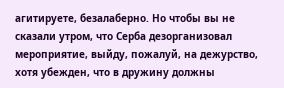агитируете, безалаберно. Но чтобы вы не сказали утром, что Серба дезорганизовал мероприятие, выйду, пожалуй, на дежурство, хотя убежден, что в дружину должны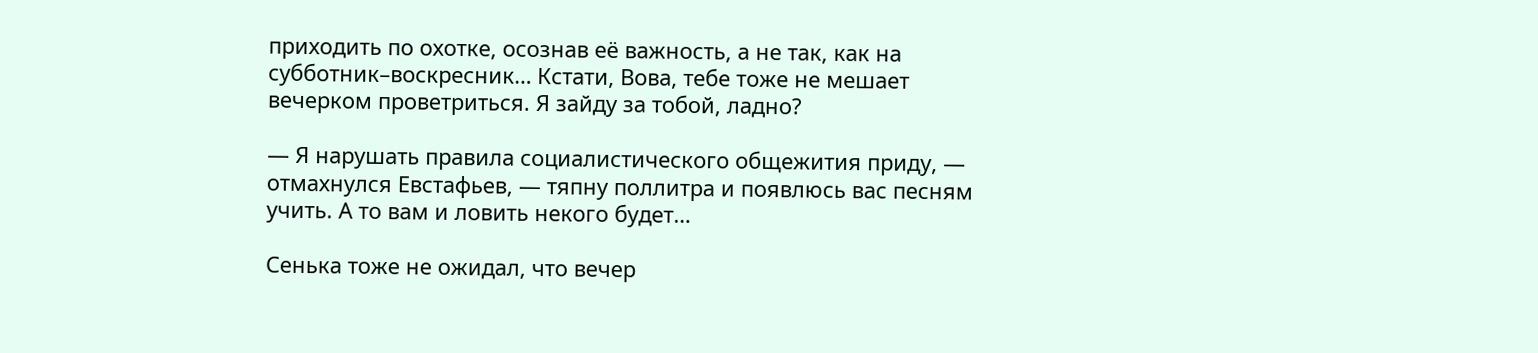приходить по охотке, осознав её важность, а не так, как на субботник–воскресник… Кстати, Вова, тебе тоже не мешает вечерком проветриться. Я зайду за тобой, ладно?

— Я нарушать правила социалистического общежития приду, — отмахнулся Евстафьев, — тяпну поллитра и появлюсь вас песням учить. А то вам и ловить некого будет…

Сенька тоже не ожидал, что вечер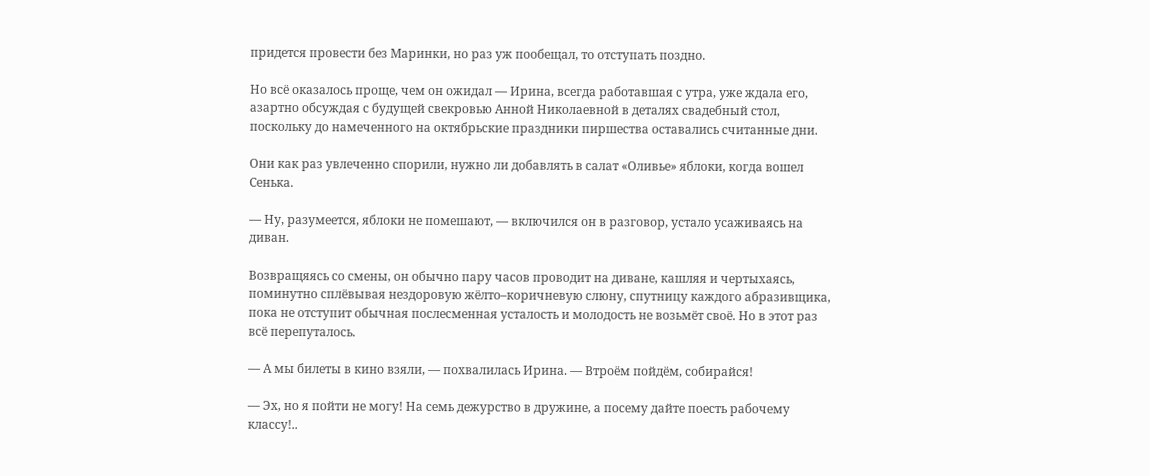придется провести без Маринки, но раз уж пообещал, то отступать поздно.

Но всё оказалось проще, чем он ожидал — Ирина, всегда работавшая с утра, уже ждала его, азартно обсуждая с будущей свекровью Анной Николаевной в деталях свадебный стол, поскольку до намеченного на октябрьские праздники пиршества оставались считанные дни.

Они как раз увлеченно спорили, нужно ли добавлять в салат «Оливье» яблоки, когда вошел Сенька.

— Ну, разумеется, яблоки не помешают, — включился он в разговор, устало усаживаясь на диван.

Возвращяясь со смены, он обычно пару часов проводит на диване, кашляя и чертыхаясь, поминутно сплёвывая нездоровую жёлто–коричневую слюну, спутницу каждого абразивщика, пока не отступит обычная послесменная усталость и молодость не возьмёт своё. Но в этот раз всё перепуталось.

— А мы билеты в кино взяли, — похвалилась Ирина. — Втроём пойдём, собирайся!

— Эх, но я пойти не могу! На семь дежурство в дружине, а посему дайте поесть рабочему классу!..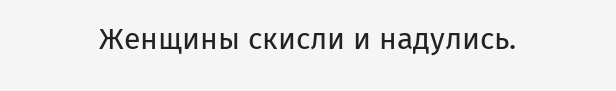Женщины скисли и надулись.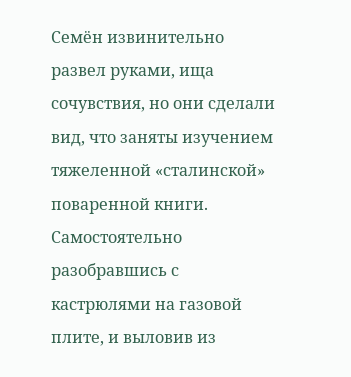Семён извинительно развел руками, ища сочувствия, но они сделали вид, что заняты изучением тяжеленной «сталинской» поваренной книги. Самостоятельно разобравшись с кастрюлями на газовой плите, и выловив из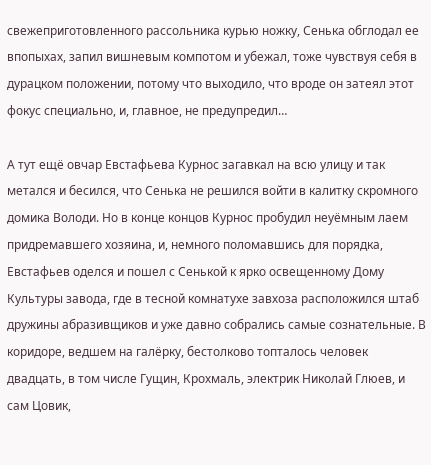свежеприготовленного рассольника курью ножку, Сенька обглодал ее впопыхах, запил вишневым компотом и убежал, тоже чувствуя себя в дурацком положении, потому что выходило, что вроде он затеял этот фокус специально, и, главное, не предупредил…

А тут ещё овчар Евстафьева Курнос загавкал на всю улицу и так метался и бесился, что Сенька не решился войти в калитку скромного домика Володи. Но в конце концов Курнос пробудил неуёмным лаем придремавшего хозяина, и, немного поломавшись для порядка, Евстафьев оделся и пошел с Сенькой к ярко освещенному Дому Культуры завода, где в тесной комнатухе завхоза расположился штаб дружины абразивщиков и уже давно собрались самые сознательные. В коридоре, ведшем на галёрку, бестолково топталось человек двадцать, в том числе Гущин, Крохмаль, электрик Николай Глюев, и сам Цовик,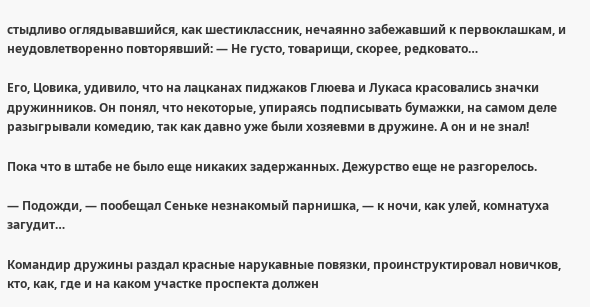стыдливо оглядывавшийся, как шестиклассник, нечаянно забежавший к первоклашкам, и неудовлетворенно повторявший: — Не густо, товарищи, скорее, редковато…

Его, Цовика, удивило, что на лацканах пиджаков Глюева и Лукаса красовались значки дружинников. Он понял, что некоторые, упираясь подписывать бумажки, на самом деле разыгрывали комедию, так как давно уже были хозяевми в дружине. А он и не знал!

Пока что в штабе не было еще никаких задержанных. Дежурство еще не разгорелось.

— Подожди, — пообещал Сеньке незнакомый парнишка, — к ночи, как улей, комнатуха загудит…

Командир дружины раздал красные нарукавные повязки, проинструктировал новичков, кто, как, где и на каком участке проспекта должен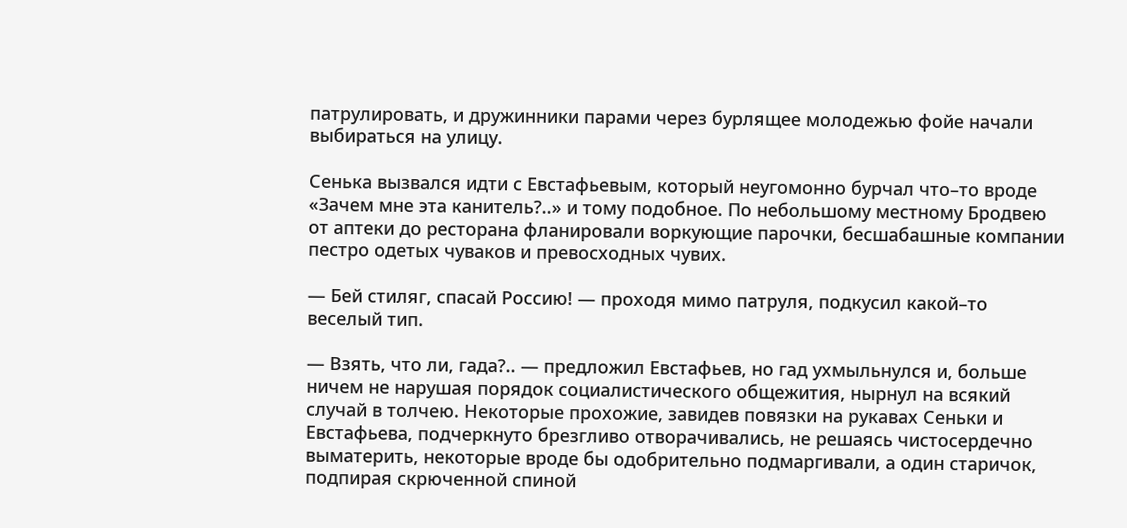патрулировать, и дружинники парами через бурлящее молодежью фойе начали выбираться на улицу.

Сенька вызвался идти с Евстафьевым, который неугомонно бурчал что–то вроде «Зачем мне эта канитель?..» и тому подобное. По небольшому местному Бродвею от аптеки до ресторана фланировали воркующие парочки, бесшабашные компании пестро одетых чуваков и превосходных чувих.

— Бей стиляг, спасай Россию! — проходя мимо патруля, подкусил какой–то веселый тип.

— Взять, что ли, гада?.. — предложил Евстафьев, но гад ухмыльнулся и, больше ничем не нарушая порядок социалистического общежития, нырнул на всякий случай в толчею. Некоторые прохожие, завидев повязки на рукавах Сеньки и Евстафьева, подчеркнуто брезгливо отворачивались, не решаясь чистосердечно выматерить, некоторые вроде бы одобрительно подмаргивали, а один старичок, подпирая скрюченной спиной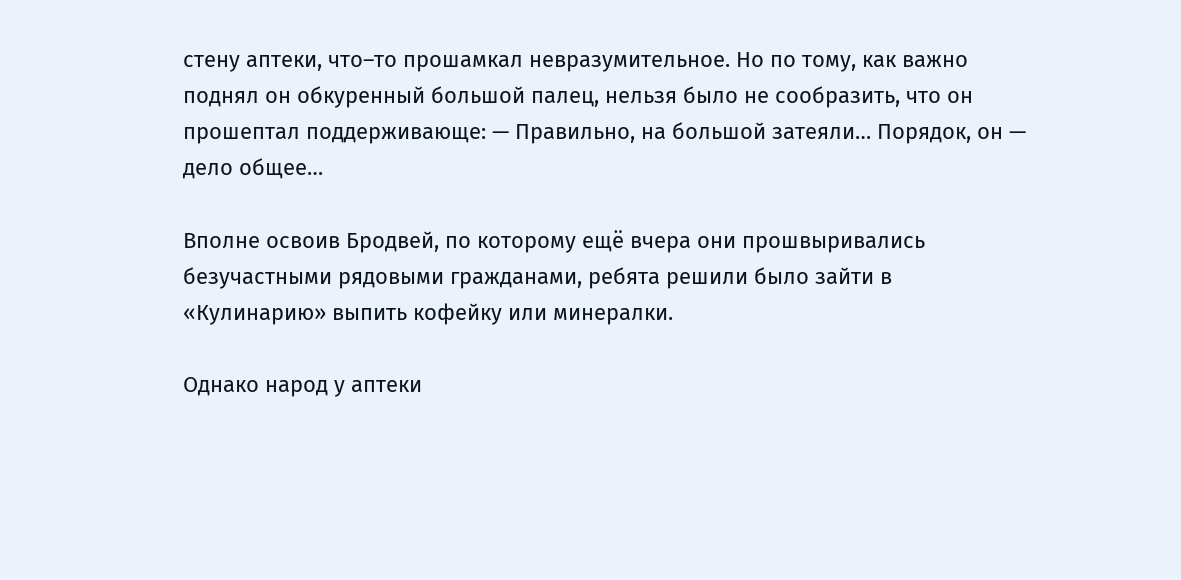стену аптеки, что–то прошамкал невразумительное. Но по тому, как важно поднял он обкуренный большой палец, нельзя было не сообразить, что он прошептал поддерживающе: — Правильно, на большой затеяли… Порядок, он — дело общее…

Вполне освоив Бродвей, по которому ещё вчера они прошвыривались безучастными рядовыми гражданами, ребята решили было зайти в «Кулинарию» выпить кофейку или минералки.

Однако народ у аптеки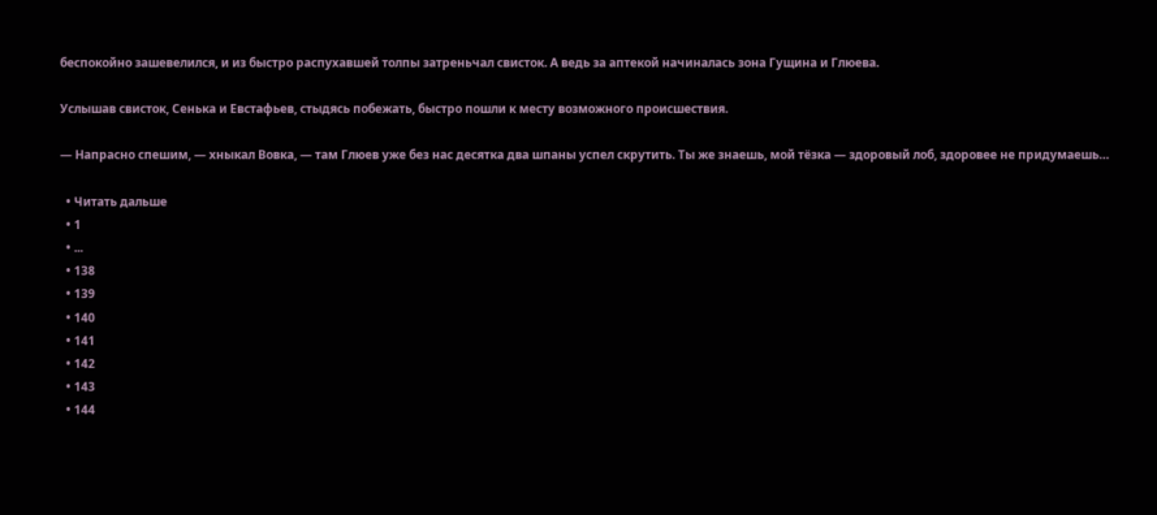беспокойно зашевелился, и из быстро распухавшей толпы затреньчал свисток. А ведь за аптекой начиналась зона Гущина и Глюева.

Услышав свисток, Сенька и Евстафьев, стыдясь побежать, быстро пошли к месту возможного происшествия.

— Напрасно спешим, — хныкал Вовка, — там Глюев уже без нас десятка два шпаны успел скрутить. Ты же знаешь, мой тёзка — здоровый лоб, здоровее не придумаешь…

  • Читать дальше
  • 1
  • ...
  • 138
  • 139
  • 140
  • 141
  • 142
  • 143
  • 144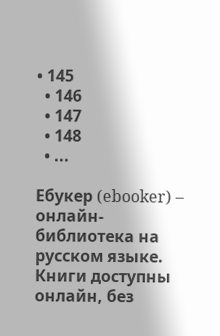• 145
  • 146
  • 147
  • 148
  • ...

Ебукер (ebooker) – онлайн-библиотека на русском языке. Книги доступны онлайн, без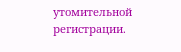утомительной регистрации.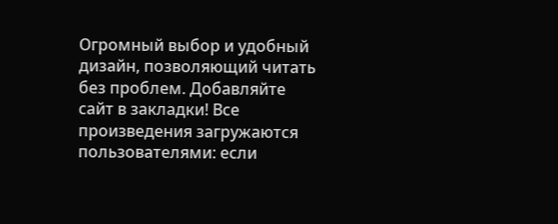Огромный выбор и удобный дизайн, позволяющий читать без проблем. Добавляйте сайт в закладки! Все произведения загружаются пользователями: если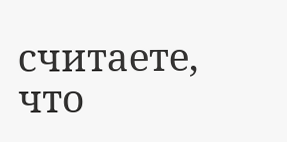считаете, что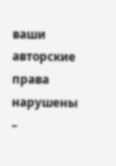ваши авторские права нарушены –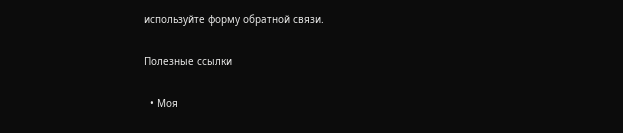используйте форму обратной связи.

Полезные ссылки

  • Моя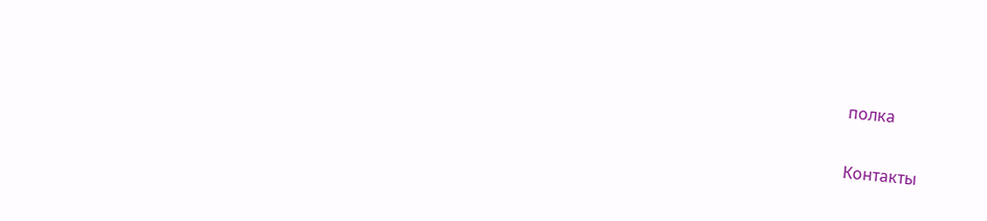полка

Контакты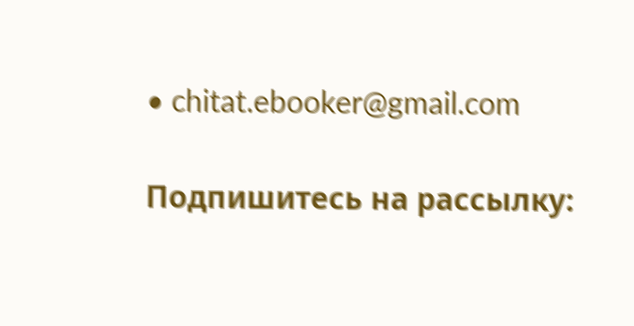• chitat.ebooker@gmail.com

Подпишитесь на рассылку: